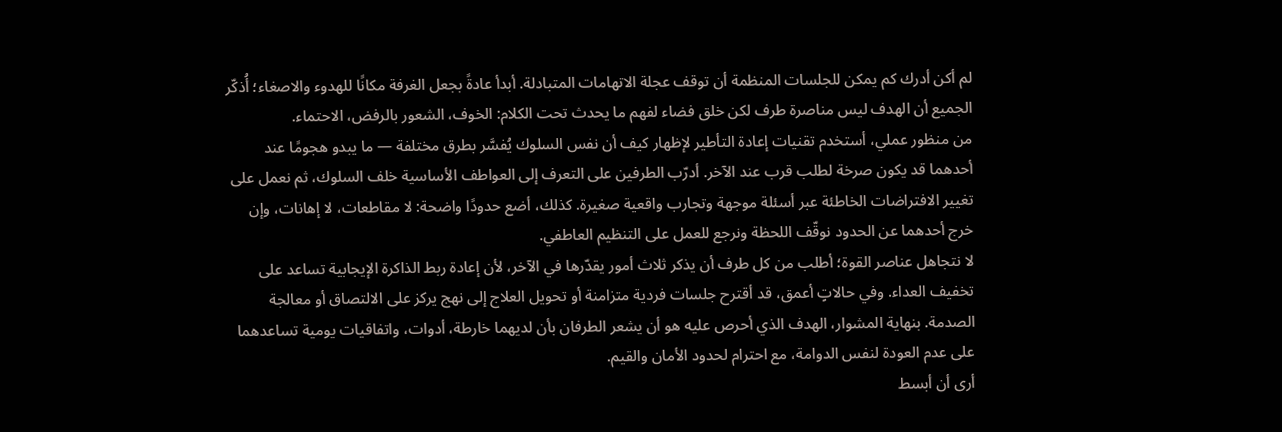لم أكن أدرك كم يمكن للجلسات المنظمة أن توقف عجلة الاتهامات المتبادلة. أبدأ عادةً بجعل الغرفة مكانًا للهدوء والاصغاء؛ أُذكّر الجميع أن الهدف ليس مناصرة طرف لكن خلق فضاء لفهم ما يحدث تحت الكلام: الخوف، الشعور بالرفض، الاحتماء.
من منظور عملي، أستخدم تقنيات إعادة التأطير لإظهار كيف أن نفس السلوك يُفسَّر بطرق مختلفة — ما يبدو هجومًا عند أحدهما قد يكون صرخة لطلب قرب عند الآخر. أدرّب الطرفين على التعرف إلى العواطف الأساسية خلف السلوك، ثم نعمل على تغيير الافتراضات الخاطئة عبر أسئلة موجهة وتجارب واقعية صغيرة. كذلك، أضع حدودًا واضحة: لا مقاطعات، لا إهانات، وإن خرج أحدهما عن الحدود نوقّف اللحظة ونرجع للعمل على التنظيم العاطفي.
لا نتجاهل عناصر القوة؛ أطلب من كل طرف أن يذكر ثلاث أمور يقدّرها في الآخر، لأن إعادة ربط الذاكرة الإيجابية تساعد على تخفيف العداء. وفي حالاتٍ أعمق، قد أقترح جلسات فردية متزامنة أو تحويل العلاج إلى نهج يركز على الالتصاق أو معالجة الصدمة. بنهاية المشوار، الهدف الذي أحرص عليه هو أن يشعر الطرفان بأن لديهما خارطة، أدوات، واتفاقيات يومية تساعدهما على عدم العودة لنفس الدوامة، مع احترام لحدود الأمان والقيم.
أرى أن أبسط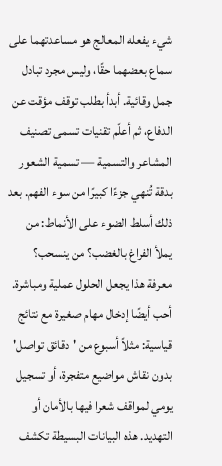شيء يفعله المعالج هو مساعدتهما على سماع بعضهما حقًا، وليس مجرد تبادل جمل وقائية. أبدأ بطلب توقف مؤقت عن الدفاع، ثم أعلّم تقنيات تسمى تصنيف المشاعر والتسمية — تسمية الشعور بدقة تُنهي جزءًا كبيرًا من سوء الفهم. بعد ذلك أسلط الضوء على الأنماط: من يملأ الفراغ بالغضب؟ من ينسحب؟ معرفة هذا يجعل الحلول عملية ومباشرة.
أحب أيضًا إدخال مهام صغيرة مع نتائج قياسية: مثلاً أسبوع من 'دقائق تواصل' بدون نقاش مواضيع متفجرة، أو تسجيل يومي لمواقف شعرا فيها بالأمان أو التهديد. هذه البيانات البسيطة تكشف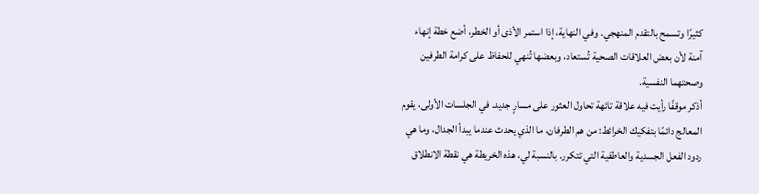كثيرًا وتسمح بالتقدم المنهجي. وفي النهاية، إذا استمر الأذى أو الخطر، أضع خطة إنهاء آمنة لأن بعض العلاقات الصحية تُستعاد، وبعضها تُنهي للحفاظ على كرامة الطرفين وصحتهما النفسية.
أذكر موقفًا رأيت فيه علاقة تائهة تحاول العثور على مسارٍ جديد. في الجلسات الأولى، يقوم المعالج دائمًا بتفكيك الخرائط: من هم الطرفان، ما الذي يحدث عندما يبدأ الجدال، وما هي ردود الفعل الجسدية والعاطفية التي تتكرر. بالنسبة لي، هذه الخريطة هي نقطة الانطلاق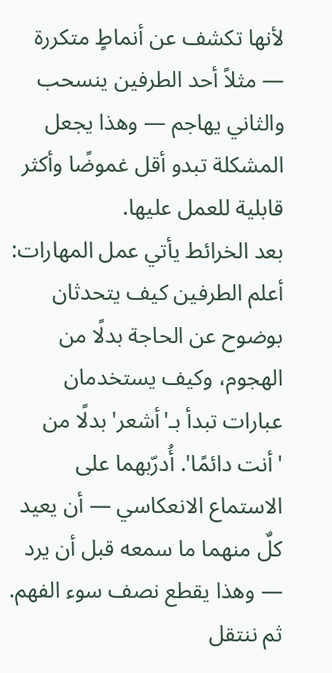لأنها تكشف عن أنماطٍ متكررة — مثلاً أحد الطرفين ينسحب والثاني يهاجم — وهذا يجعل المشكلة تبدو أقل غموضًا وأكثر قابلية للعمل عليها.
بعد الخرائط يأتي عمل المهارات: أعلم الطرفين كيف يتحدثان بوضوح عن الحاجة بدلًا من الهجوم، وكيف يستخدمان عبارات تبدأ بـ'أشعر' بدلًا من 'أنت دائمًا'. أُدرّبهما على الاستماع الانعكاسي — أن يعيد كلٌ منهما ما سمعه قبل أن يرد — وهذا يقطع نصف سوء الفهم. ثم ننتقل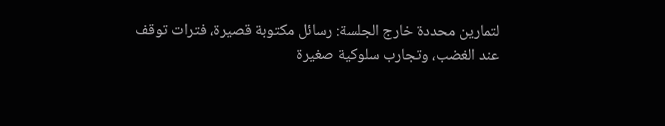لتمارين محددة خارج الجلسة: رسائل مكتوبة قصيرة، فترات توقف عند الغضب، وتجارب سلوكية صغيرة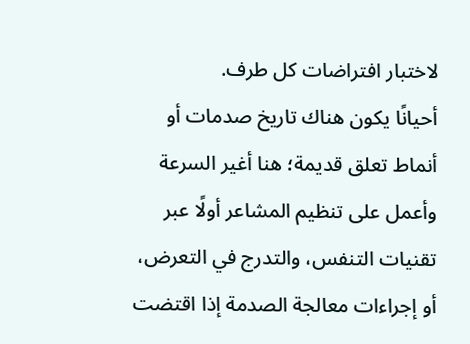لاختبار افتراضات كل طرف.
أحيانًا يكون هناك تاريخ صدمات أو أنماط تعلق قديمة؛ هنا أغير السرعة وأعمل على تنظيم المشاعر أولًا عبر تقنيات التنفس، والتدرج في التعرض، أو إجراءات معالجة الصدمة إذا اقتضت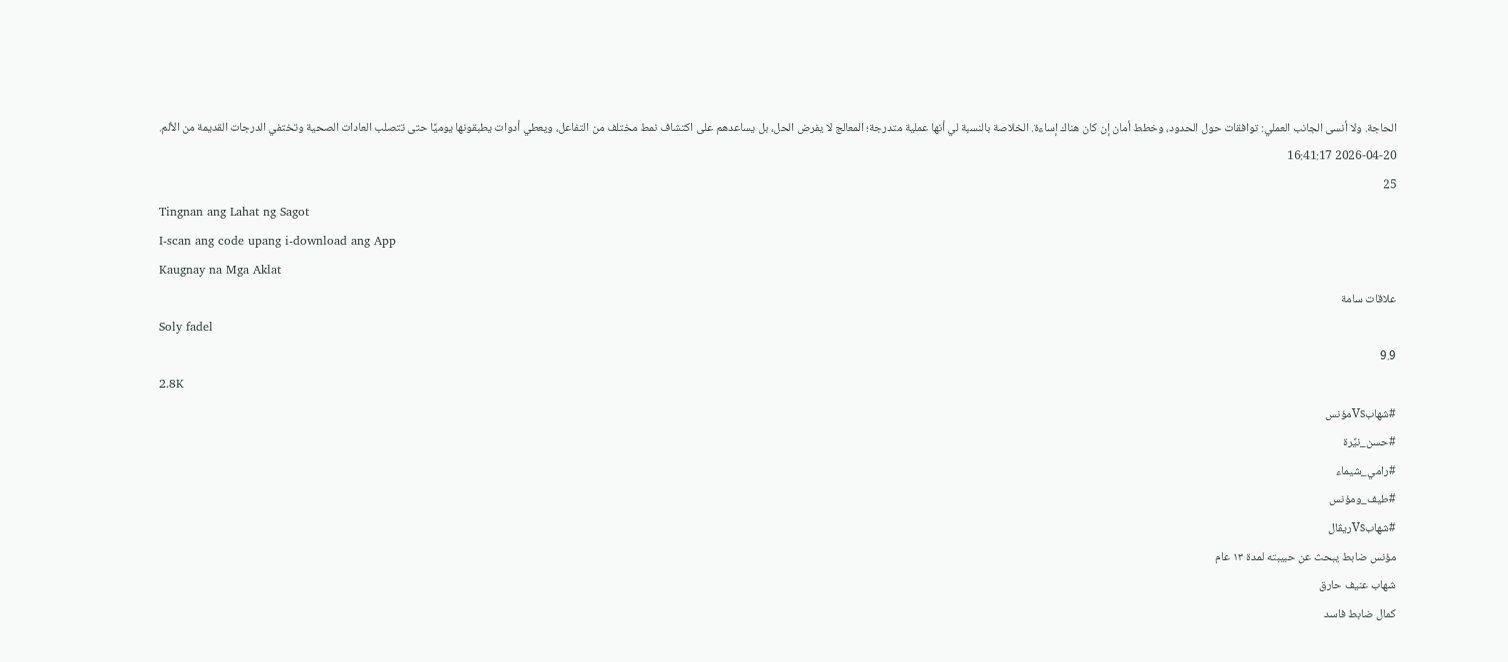الحاجة. ولا أنسى الجانب العملي: توافقات حول الحدود، وخطط أمان إن كان هناك إساءة. الخلاصة بالنسبة لي أنها عملية متدرجة؛ المعالج لا يفرض الحل، بل يساعدهم على اكتشاف نمط مختلف من التفاعل، ويعطي أدوات يطبقونها يوميًا حتى تتصلب العادات الصحية وتختفي الدرجات القديمة من الألم.
2026-04-20 16:41:17
25
Tingnan ang Lahat ng Sagot
I-scan ang code upang i-download ang App
Kaugnay na Mga Aklat
علاقات سامة
Soly fadel
9.9
2.8K
#شهابVsمؤنس
#حسن_نيِّرة
#رامي_شيماء
#طيف_ومؤنس
#شهابVsريڤال
مؤنس ضابط يبحث عن حبيبته لمدة ١٣ عام
شهاب عنيف حارق
كمال ضابط فاسد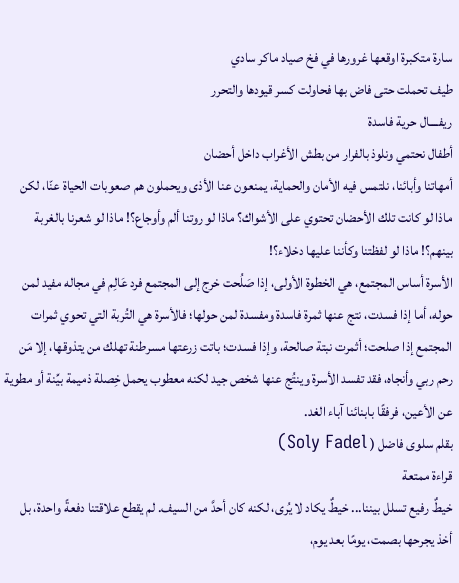سارة متكبرة اوقعها غرورها في فخ صياد ماكر سادي
طيف تحملت حتى فاض بها فحاولت كسر قيودها والتحرر
ريفــــال حرية فاسدة
أطفال نحتمي ونلوذ بالفرار من بطش الأغراب داخل أحضان
أمهاتنا وأبائنا، نلتمس فيه الأمان والحماية، يمنعون عنا الأذى ويحملون هم صعوبات الحياة عنّا، لكن ماذا لو كانت تلك الأحضان تحتوي على الأشواك؟ ماذا لو روتنا ألم وأوجاع؟! ماذا لو شعرنا بالغربة بينهم؟! ماذا لو لفظتنا وكأننا عليها دخلاء؟!
الأسرة أساس المجتمع، هي الخطوة الأولى، إذا صَلُحت خرج إلى المجتمع فرد عَالِم في مجاله مفيد لمن حوله، أما إذا فسدت، نتج عنها ثمرة فاسدة ومفسدة لمن حولها؛ فالأسرة هي التُربة التي تحوي ثمرات المجتمع إذا صلحت؛ أثمرت نبتة صالحة، وإذا فسدت؛ باتت زرعتها مسرطنة تهلك من يتذوقها، إلا مَن رحم ربي وأنجاه، فقد تفسد الأسرة وينتُج عنها شخص جيد لكنه معطوب يحمل خِصلة ذميمة بيِّنة أو مطوية عن الأعين، فرفقًا بابنائنا آباء الغد.
بقلم سلوى فاضل ( Soly Fadel)
قراءة ممتعة
خيطٌ رفيع تسلل بيننا... خيطٌ يكاد لا يُرى، لكنه كان أحدَّ من السيف. لم يقطع علاقتنا دفعةً واحدة، بل أخذ يجرحها بصمت، يومًا بعد يوم،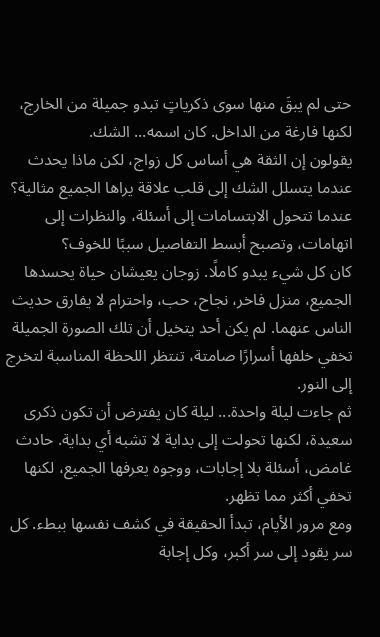حتى لم يبقَ منها سوى ذكرياتٍ تبدو جميلة من الخارج، لكنها فارغة من الداخل. كان اسمه... الشك.
يقولون إن الثقة هي أساس كل زواج، لكن ماذا يحدث عندما يتسلل الشك إلى قلب علاقة يراها الجميع مثالية؟ عندما تتحول الابتسامات إلى أسئلة، والنظرات إلى اتهامات، وتصبح أبسط التفاصيل سببًا للخوف؟
كان كل شيء يبدو كاملًا. زوجان يعيشان حياة يحسدها الجميع، منزل فاخر، نجاح، حب، واحترام لا يفارق حديث الناس عنهما. لم يكن أحد يتخيل أن تلك الصورة الجميلة تخفي خلفها أسرارًا صامتة، تنتظر اللحظة المناسبة لتخرج إلى النور.
ثم جاءت ليلة واحدة... ليلة كان يفترض أن تكون ذكرى سعيدة، لكنها تحولت إلى بداية لا تشبه أي بداية. حادث غامض، أسئلة بلا إجابات، ووجوه يعرفها الجميع، لكنها تخفي أكثر مما تظهر.
ومع مرور الأيام، تبدأ الحقيقة في كشف نفسها ببطء. كل سر يقود إلى سر أكبر، وكل إجابة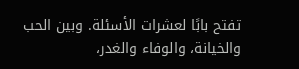تفتح بابًا لعشرات الأسئلة. وبين الحب والخيانة، والوفاء والغدر،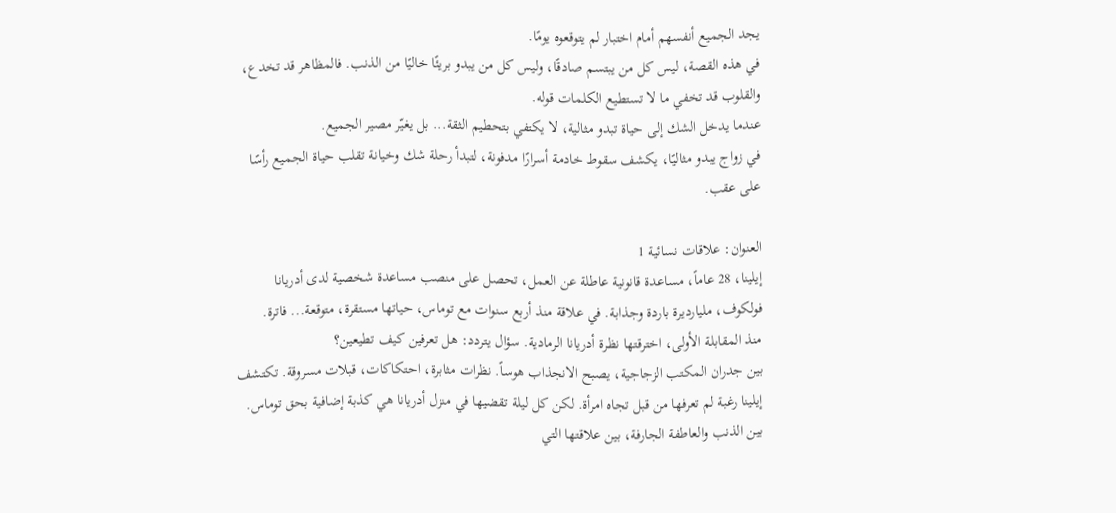يجد الجميع أنفسهم أمام اختبار لم يتوقعوه يومًا.
في هذه القصة، ليس كل من يبتسم صادقًا، وليس كل من يبدو بريئًا خاليًا من الذنب. فالمظاهر قد تخدع، والقلوب قد تخفي ما لا تستطيع الكلمات قوله.
عندما يدخل الشك إلى حياة تبدو مثالية، لا يكتفي بتحطيم الثقة... بل يغيّر مصير الجميع.
في زواج يبدو مثاليًا، يكشف سقوط خادمة أسرارًا مدفونة، لتبدأ رحلة شك وخيانة تقلب حياة الجميع رأسًا على عقب.

العنوان: علاقات نسائية 1
إيلينا، 28 عاماً، مساعدة قانونية عاطلة عن العمل، تحصل على منصب مساعدة شخصية لدى أدريانا فولكوف، مليارديرة باردة وجذابة. في علاقة منذ أربع سنوات مع توماس، حياتها مستقرة، متوقعة... فاترة.
منذ المقابلة الأولى، اخترقتها نظرة أدريانا الرمادية. سؤال يتردد: هل تعرفين كيف تطيعين؟
بين جدران المكتب الزجاجية، يصبح الانجذاب هوساً. نظرات مثابرة، احتكاكات، قبلات مسروقة. تكتشف إيلينا رغبة لم تعرفها من قبل تجاه امرأة. لكن كل ليلة تقضيها في منزل أدريانا هي كذبة إضافية بحق توماس.
بين الذنب والعاطفة الجارفة، بين علاقتها التي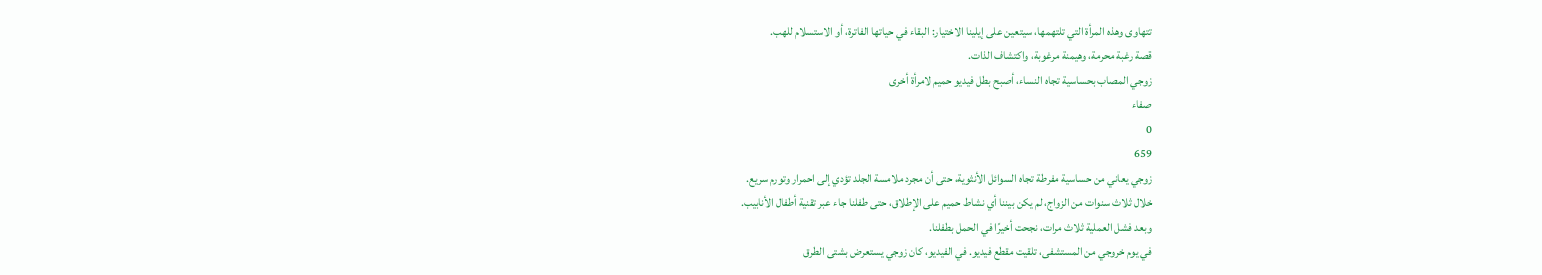تتهاوى وهذه المرأة التي تلتهمها، سيتعين على إيلينا الاختيار: البقاء في حياتها الفاترة، أو الاستسلام للهب.
قصة رغبة محرمة، وهيمنة مرغوبة، واكتشاف الذات.
زوجي المصاب بحساسية تجاه النساء، أصبح بطل فيديو حميم لامرأة أخرى
صفاء
0
659
زوجي يعاني من حساسية مفرطة تجاه السوائل الأنثوية، حتى أن مجرد ملامسة الجلد تؤدي إلى احمرار وتورم سريع.
خلال ثلاث سنوات من الزواج، لم يكن بيننا أي نشاط حميم على الإطلاق، حتى طفلنا جاء عبر تقنية أطفال الأنابيب.
وبعد فشل العملية ثلاث مرات، نجحت أخيرًا في الحمل بطفلنا.
في يوم خروجي من المستشفى، تلقيت مقطع فيديو. في الفيديو، كان زوجي يستعرض بشتى الطرق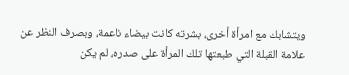ويتشابك مع امرأة أخرى، بشرته كانت بيضاء ناعمة، وبصرف النظر عن علامة القبلة التي طبعتها تلك المرأة على صدره، لم يكن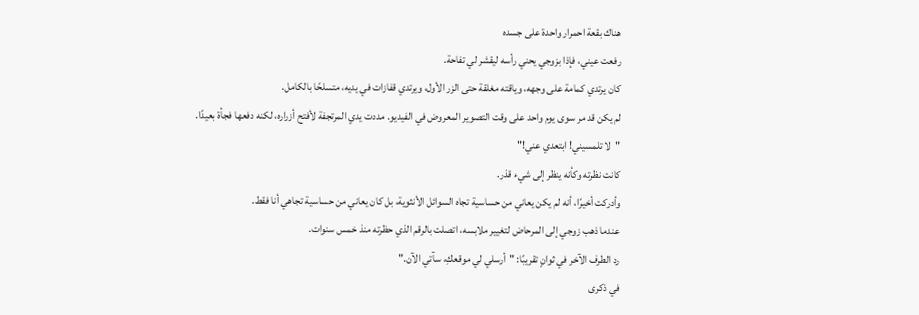هناك بقعة احمرار واحدة على جسده
رفعت عيني، فإذا بزوجي يحني رأسه ليقشر لي تفاحة.
كان يرتدي كمامة على وجهه، وياقته مغلقة حتى الزر الأول، ويرتدي قفازات في يديه، متسلحًا بالكامل.
لم يكن قد مر سوى يوم واحد على وقت التصوير المعروض في الفيديو. مددت يدي المرتجفة لأفتح أزراره، لكنه دفعها فجأة بعيدًا.
"لا تلمسيني! ابتعدي عني!"
كانت نظرته وكأنه ينظر إلى شيء قذر.
وأدركت أخيرًا، أنه لم يكن يعاني من حساسية تجاه السوائل الأنثوية، بل كان يعاني من حساسية تجاهي أنا فقط.
عندما ذهب زوجي إلى المرحاض لتغيير ملابسه، اتصلت بالرقم الذي حظرته منذ خمس سنوات.
رد الطرف الآخر في ثوانٍ تقريبًا: "أرسلي لي موقعكِ، سآتي الآن."
في ذكرى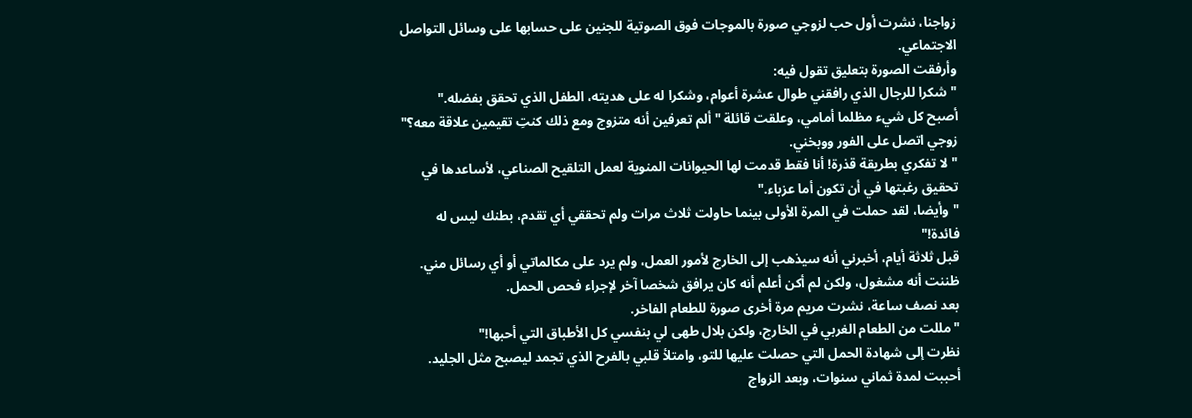زواجنا، نشرت أول حب لزوجي صورة بالموجات فوق الصوتية للجنين على حسابها على وسائل التواصل الاجتماعي.
وأرفقت الصورة بتعليق تقول فيه:
"شكرا للرجال الذي رافقني طوال عشرة أعوام، وشكرا له على هديته، الطفل الذي تحقق بفضله."
أصبح كل شيء مظلما أمامي، وعلقت قائلة "ألم تعرفين أنه متزوج ومع ذلك كنتِ تقيمين علاقة معه؟"
زوجي اتصل على الفور ووبخني.
"لا تفكري بطريقة قذرة! أنا فقط قدمت لها الحيوانات المنوية لعمل التلقيح الصناعي، لأساعدها في تحقيق رغبتها في أن تكون أما عزباء."
"وأيضا، لقد حملت في المرة الأولى بينما حاولت ثلاث مرات ولم تحققي أي تقدم، بطنك ليس له فائدة!"
قبل ثلاثة أيام، أخبرني أنه سيذهب إلى الخارج لأمور العمل، ولم يرد على مكالماتي أو أي رسائل مني.
ظننت أنه مشغول، ولكن لم أكن أعلم أنه كان يرافق شخصا آخر لإجراء فحص الحمل.
بعد نصف ساعة، نشرت مريم مرة أخرى صورة للطعام الفاخر.
"مللت من الطعام الغربي في الخارج، ولكن بلال طهى لي بنفسي كل الأطباق التي أحبها!"
نظرت إلى شهادة الحمل التي حصلت عليها للتو، وامتلأ قلبي بالفرح الذي تجمد ليصبح مثل الجليد.
أحببت لمدة ثماني سنوات، وبعد الزواج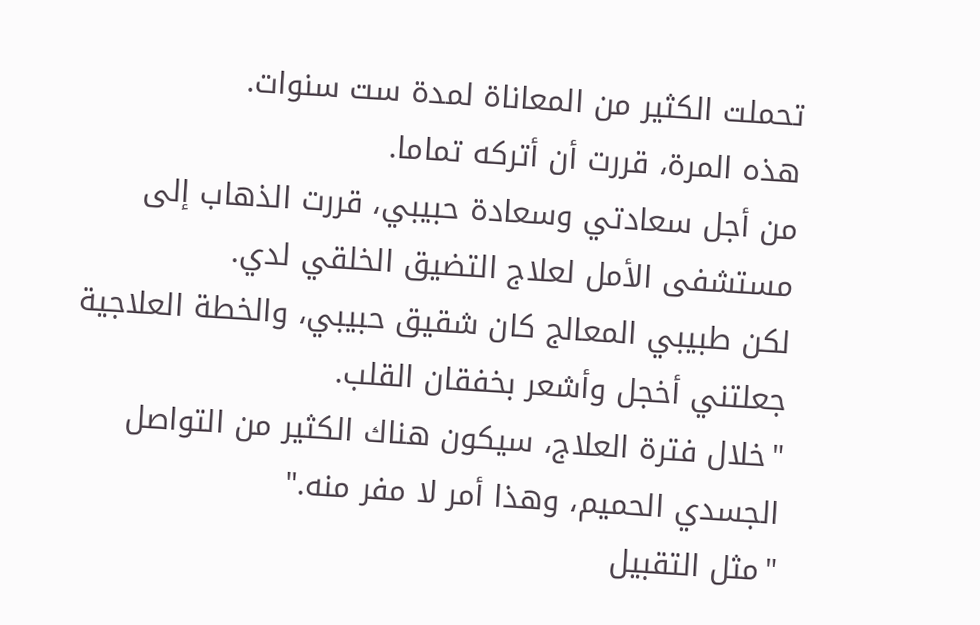تحملت الكثير من المعاناة لمدة ست سنوات.
هذه المرة، قررت أن أتركه تماما.
من أجل سعادتي وسعادة حبيبي، قررت الذهاب إلى مستشفى الأمل لعلاج التضيق الخلقي لدي.
لكن طبيبي المعالج كان شقيق حبيبي، والخطة العلاجية جعلتني أخجل وأشعر بخفقان القلب.
"خلال فترة العلاج، سيكون هناك الكثير من التواصل الجسدي الحميم، وهذا أمر لا مفر منه."
"مثل التقبيل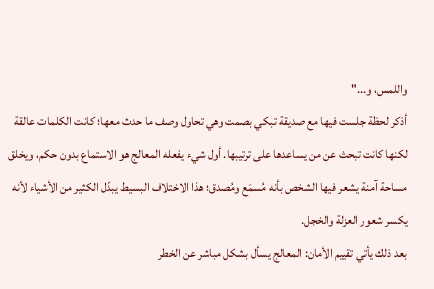واللمس، و..."
أذكر لحظة جلست فيها مع صديقة تبكي بصمت وهي تحاول وصف ما حدث معها؛ كانت الكلمات عالقة لكنها كانت تبحث عن من يساعدها على ترتيبها. أول شيء يفعله المعالج هو الاستماع بدون حكم، ويخلق مساحة آمنة يشعر فيها الشخص بأنه مُسمَع ومُصدق؛ هذا الاختلاف البسيط يبدّل الكثير من الأشياء لأنه يكسر شعور العزلة والخجل.
بعد ذلك يأتي تقييم الأمان: المعالج يسأل بشكل مباشر عن الخطر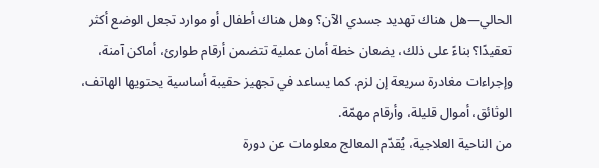الحالي—هل هناك تهديد جسدي الآن؟ وهل هناك أطفال أو موارد تجعل الوضع أكثر تعقيدًا؟ بناءً على ذلك، يضعان خطة أمان عملية تتضمن أرقام طوارئ، أماكن آمنة، وإجراءات مغادرة سريعة إن لزم. كما يساعد في تجهيز حقيبة أساسية يحتويها الهاتف، الوثائق، أموال قليلة، وأرقام مهمّة.
من الناحية العلاجية، يُقدّم المعالج معلومات عن دورة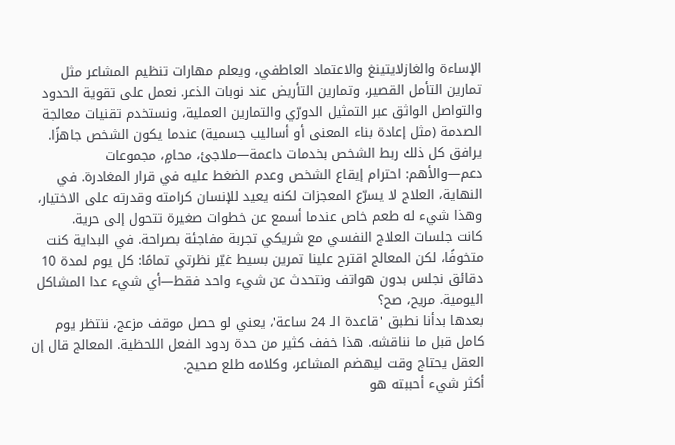الإساءة والغازلايتينغ والاعتماد العاطفي، ويعلم مهارات تنظيم المشاعر مثل تمارين التأمل القصير، وتمارين التأريض عند نوبات الذعر. نعمل على تقوية الحدود والتواصل الواثق عبر التمثيل الدورّي والتمارين العملية، ونستخدم تقنيات معالجة الصدمة (مثل إعادة بناء المعنى أو أساليب جسمية) عندما يكون الشخص جاهزًا. يرافق كل ذلك ربط الشخص بخدمات داعمة—ملاجئ، محامٍ، مجموعات دعم—والأهم: احترام إيقاع الشخص وعدم الضغط عليه في قرار المغادرة. في النهاية، العلاج لا يسرّع المعجزات لكنه يعيد للإنسان كرامته وقدرته على الاختيار، وهذا شيء له طعم خاص عندما أسمع عن خطوات صغيرة تتحول إلى حرية.
كانت جلسات العلاج النفسي مع شريكي تجربة مفاجئة بصراحة. في البداية كنت متخوفًا، لكن المعالج اقترح علينا تمرين بسيط غيّر نظرتي تمامًا: كل يوم لمدة 10 دقائق نجلس بدون هواتف ونتحدث عن شيء واحد فقط—أي شيء عدا المشاكل اليومية. مريح، صح؟
بعدها بدأنا نطبق 'قاعدة الـ 24 ساعة'، يعني لو حصل موقف مزعج، ننتظر يوم كامل قبل ما نناقشه. هذا خفف كثير من حدة ردود الفعل اللحظية. المعالج قال إن العقل يحتاج وقت ليهضم المشاعر، وكلامه طلع صحيح.
أكثر شيء أحببته هو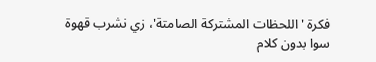فكرة 'اللحظات المشتركة الصامتة'، زي نشرب قهوة سوا بدون كلام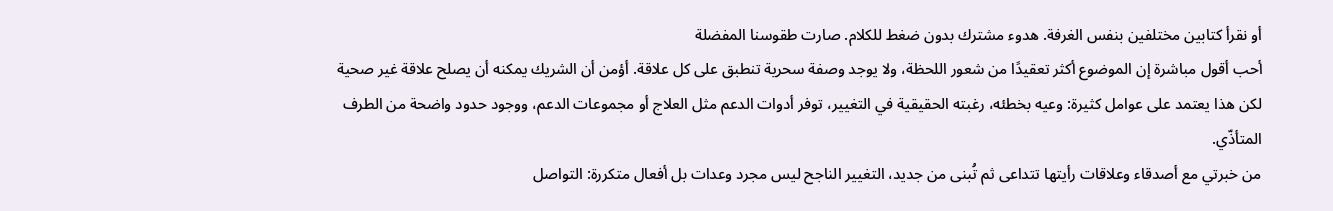أو نقرأ كتابين مختلفين بنفس الغرفة. هدوء مشترك بدون ضغط للكلام. صارت طقوسنا المفضلة
أحب أقول مباشرة إن الموضوع أكثر تعقيدًا من شعور اللحظة، ولا يوجد وصفة سحرية تنطبق على كل علاقة. أؤمن أن الشريك يمكنه أن يصلح علاقة غير صحية لكن هذا يعتمد على عوامل كثيرة: وعيه بخطئه، رغبته الحقيقية في التغيير، توفر أدوات الدعم مثل العلاج أو مجموعات الدعم، ووجود حدود واضحة من الطرف المتأذّي.
من خبرتي مع أصدقاء وعلاقات رأيتها تتداعى ثم تُبنى من جديد، التغيير الناجح ليس مجرد وعدات بل أفعال متكررة: التواصل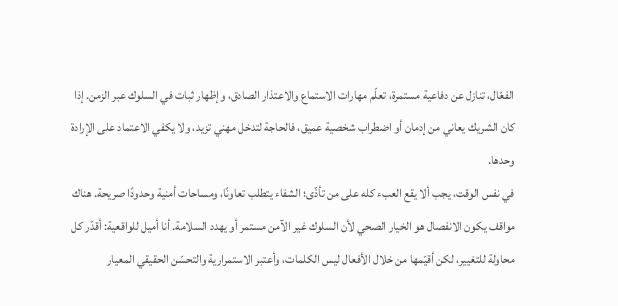الفعّال، تنازل عن دفاعية مستمرة، تعلّم مهارات الاستماع والاعتذار الصادق، وإظهار ثبات في السلوك عبر الزمن. إذا كان الشريك يعاني من إدمان أو اضطراب شخصية عميق، فالحاجة لتدخل مهني تزيد، ولا يكفي الاعتماد على الإرادة وحدها.
في نفس الوقت، يجب ألا يقع العبء كله على من تأذّى؛ الشفاء يتطلب تعاونًا، ومساحات أمنية وحدودًا صريحة. هناك مواقف يكون الانفصال هو الخيار الصحي لأن السلوك غير الآمن مستمر أو يهدد السلامة. أنا أميل للواقعية: أقدّر كل محاولة للتغيير، لكن أقيّمها من خلال الأفعال ليس الكلمات، وأعتبر الاستمرارية والتحسّن الحقيقي المعيار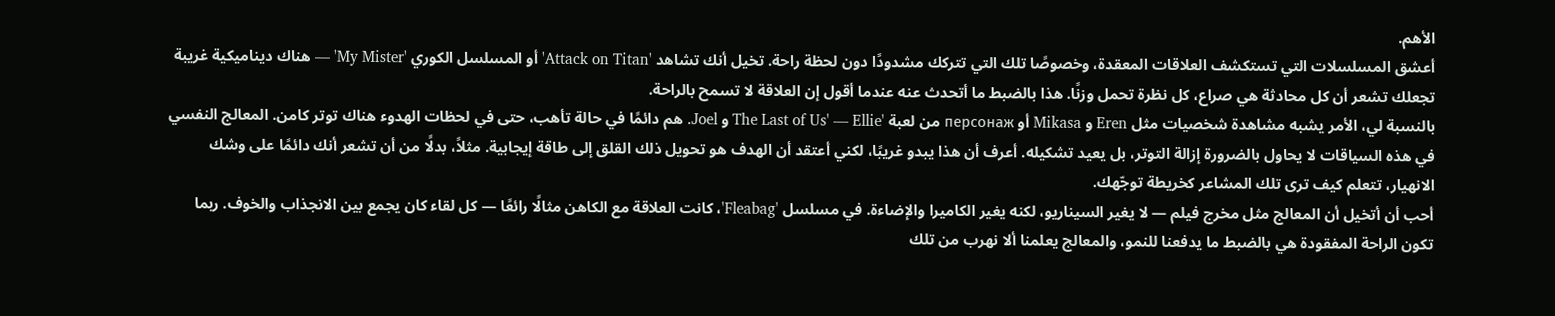الأهم.
أعشق المسلسلات التي تستكشف العلاقات المعقدة، وخصوصًا تلك التي تتركك مشدودًا دون لحظة راحة. تخيل أنك تشاهد 'Attack on Titan' أو المسلسل الكوري 'My Mister' — هناك ديناميكية غريبة تجعلك تشعر أن كل محادثة هي صراع، كل نظرة تحمل وزنًا. هذا بالضبط ما أتحدث عنه عندما أقول إن العلاقة لا تسمح بالراحة.
بالنسبة لي، الأمر يشبه مشاهدة شخصيات مثل Eren و Mikasa أو персонаж من لعبة 'The Last of Us' — Ellie و Joel. هم دائمًا في حالة تأهب، حتى في لحظات الهدوء هناك توتر كامن. المعالج النفسي في هذه السياقات لا يحاول بالضرورة إزالة التوتر، بل يعيد تشكيله. أعرف أن هذا يبدو غريبًا، لكني أعتقد أن الهدف هو تحويل ذلك القلق إلى طاقة إيجابية. مثلاً، بدلًا من أن تشعر أنك دائمًا على وشك الانهيار، تتعلم كيف ترى تلك المشاعر كخريطة توجّهك.
أحب أن أتخيل أن المعالج مثل مخرج فيلم — لا يغير السيناريو، لكنه يغير الكاميرا والإضاءة. في مسلسل 'Fleabag'، كانت العلاقة مع الكاهن مثالًا رائعًا — كل لقاء كان يجمع بين الانجذاب والخوف. ربما تكون الراحة المفقودة هي بالضبط ما يدفعنا للنمو، والمعالج يعلمنا ألا نهرب من تلك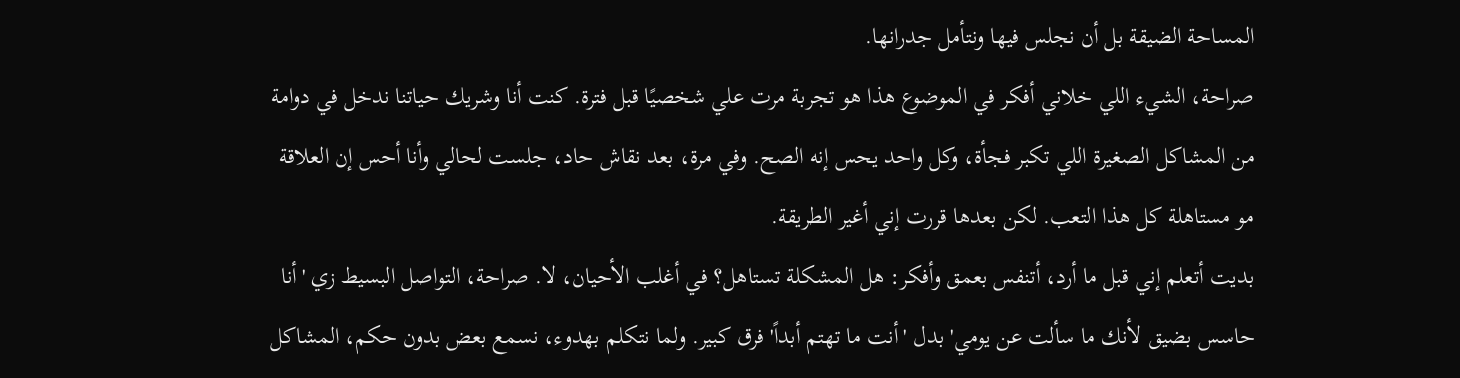المساحة الضيقة بل أن نجلس فيها ونتأمل جدرانها.
صراحة، الشيء اللي خلاني أفكر في الموضوع هذا هو تجربة مرت علي شخصيًا قبل فترة. كنت أنا وشريك حياتنا ندخل في دوامة من المشاكل الصغيرة اللي تكبر فجأة، وكل واحد يحس إنه الصح. وفي مرة، بعد نقاش حاد، جلست لحالي وأنا أحس إن العلاقة مو مستاهلة كل هذا التعب. لكن بعدها قررت إني أغير الطريقة.
بديت أتعلم إني قبل ما أرد، أتنفس بعمق وأفكر: هل المشكلة تستاهل؟ في أغلب الأحيان، لا. صراحة، التواصل البسيط زي 'أنا حاسس بضيق لأنك ما سألت عن يومي' بدل 'أنت ما تهتم أبداً' فرق كبير. ولما نتكلم بهدوء، نسمع بعض بدون حكم، المشاكل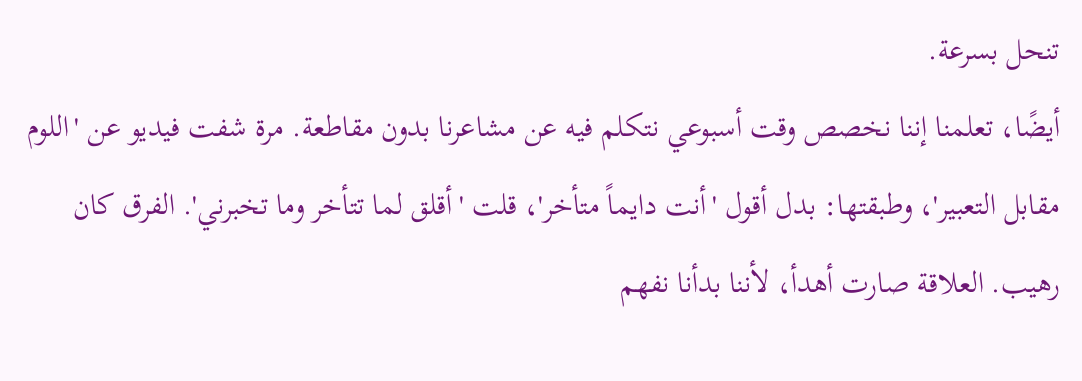تنحل بسرعة.
أيضًا، تعلمنا إننا نخصص وقت أسبوعي نتكلم فيه عن مشاعرنا بدون مقاطعة. مرة شفت فيديو عن 'اللوم مقابل التعبير'، وطبقتها: بدل أقول 'أنت دايماً متأخر'، قلت 'أقلق لما تتأخر وما تخبرني'. الفرق كان رهيب. العلاقة صارت أهدأ، لأننا بدأنا نفهم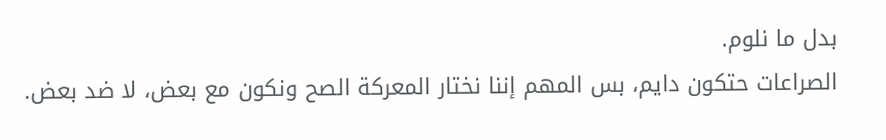بدل ما نلوم.
الصراعات حتكون دايم، بس المهم إننا نختار المعركة الصح ونكون مع بعض، لا ضد بعض.